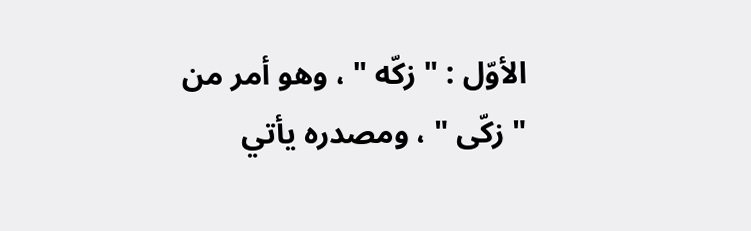الأوّل : " زكّه " ، وهو أمر من " زكّى " ، ومصدره يأتي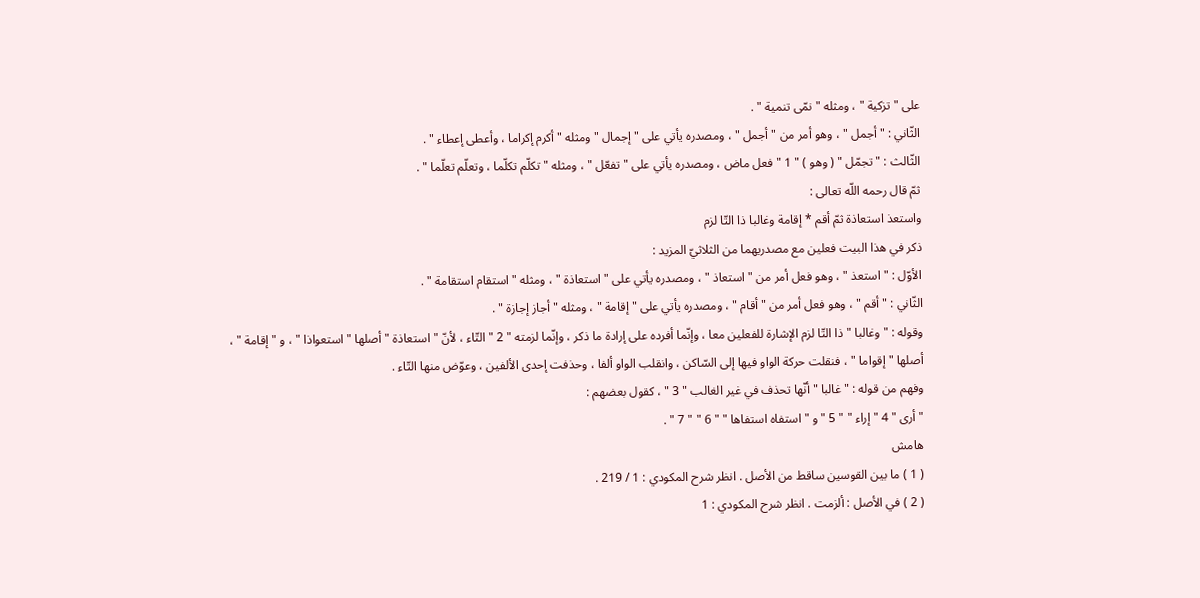على " تزكية " ، ومثله " نمّى تنمية " .
الثّاني : " أجمل " ، وهو أمر من " أجمل " ، ومصدره يأتي على " إجمال " ومثله " أكرم إكراما ، وأعطى إعطاء " .
الثّالث : " تجمّل " ( وهو ) " 1 " فعل ماض ، ومصدره يأتي على " تفعّل " ، ومثله " تكلّم تكلّما ، وتعلّم تعلّما " .
ثمّ قال رحمه اللّه تعالى :
واستعذ استعاذة ثمّ أقم * إقامة وغالبا ذا التّا لزم
ذكر في هذا البيت فعلين مع مصدريهما من الثلاثيّ المزيد :
الأوّل : " استعذ " ، وهو فعل أمر من " استعاذ " ، ومصدره يأتي على " استعاذة " ، ومثله " استقام استقامة " .
الثّاني : " أقم " ، وهو فعل أمر من " أقام " ، ومصدره يأتي على " إقامة " ، ومثله " أجاز إجازة " .
وقوله : " وغالبا " ذا التّا لزم الإشارة للفعلين معا ، وإنّما أفرده على إرادة ما ذكر ، وإنّما لزمته " 2 " التّاء ، لأنّ " استعاذة " أصلها " استعواذا " ، و " إقامة " ، أصلها " إقواما " ، فنقلت حركة الواو فيها إلى السّاكن ، وانقلب الواو ألفا ، وحذفت إحدى الألفين ، وعوّض منها التّاء .
وفهم من قوله : " غالبا " أنّها تحذف في غير الغالب " 3 " ، كقول بعضهم :
" أرى " 4 " إراء " " 5 " و " استفاه استفاها " " 6 " " 7 " .
هامش
( 1 ) ما بين القوسين ساقط من الأصل . انظر شرح المكودي : 1 / 219 .
( 2 ) في الأصل : ألزمت . انظر شرح المكودي : 1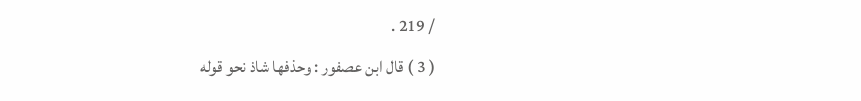/ 219 .
( 3 ) قال ابن عصفور : وحذفها شاذ نحو قوله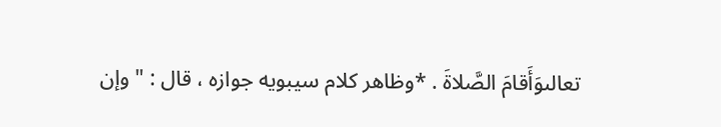تعالىوَأَقامَ الصَّلاةَ . *وظاهر كلام سيبويه جوازه ، قال : " وإن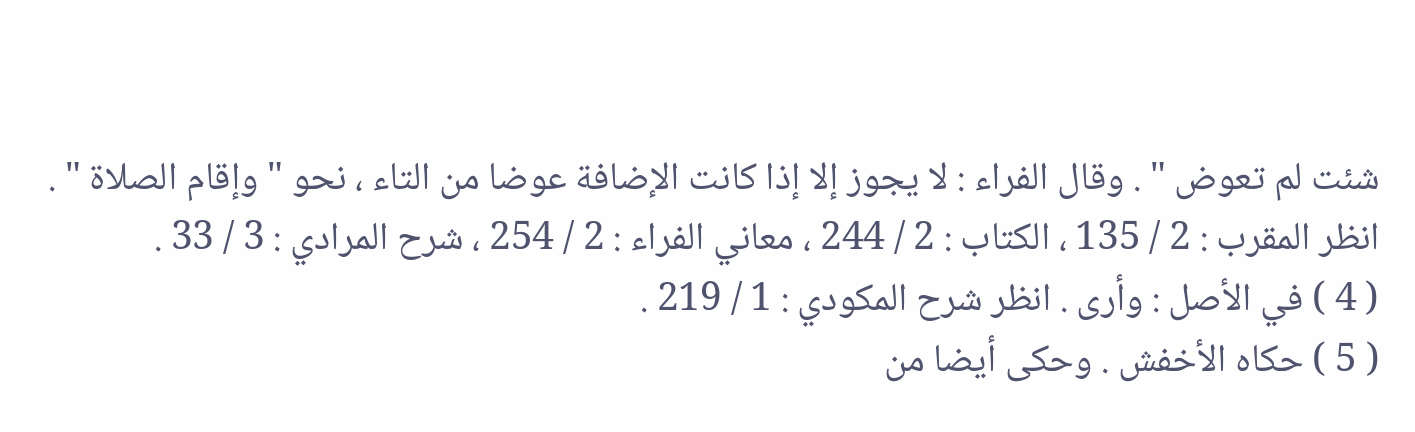شئت لم تعوض " . وقال الفراء : لا يجوز إلا إذا كانت الإضافة عوضا من التاء ، نحو " وإقام الصلاة " .
انظر المقرب : 2 / 135 ، الكتاب : 2 / 244 ، معاني الفراء : 2 / 254 ، شرح المرادي : 3 / 33 .
( 4 ) في الأصل : وأرى . انظر شرح المكودي : 1 / 219 .
( 5 ) حكاه الأخفش . وحكى أيضا من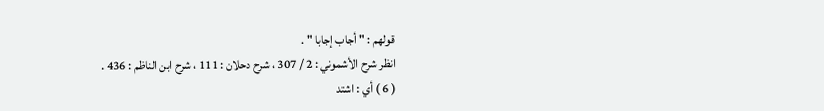قولهم : " أجاب إجابا " .
انظر شرح الأشموني : 2 / 307 ، شرح دحلان : 111 ، شرح ابن الناظم : 436 .
( 6 ) أي : اشتد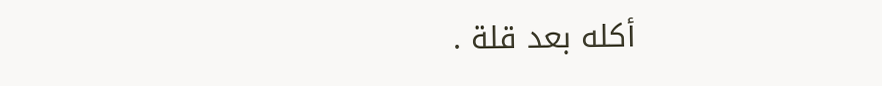أكله بعد قلة .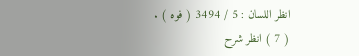انظر اللسان : 5 / 3494 ( فوه ) .
( 7 ) انظر شرح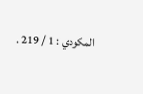المكودي : 1 / 219 .